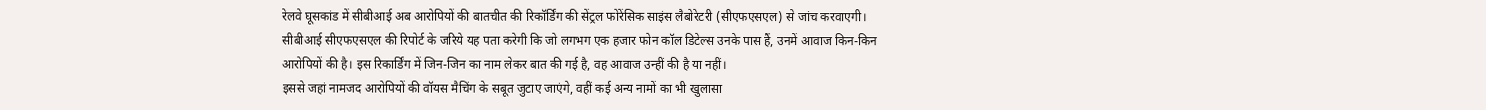रेलवे घूसकांड में सीबीआई अब आरोपियों की बातचीत की रिकॉर्डिंग की सेंट्रल फोरेंसिक साइंस लैबोरेटरी (सीएफएसएल) से जांच करवाएगी।
सीबीआई सीएफएसएल की रिपोर्ट के जरिये यह पता करेगी कि जो लगभग एक हजार फोन कॉल डिटेल्स उनके पास हैं, उनमें आवाज किन-किन आरोपियों की है। इस रिकार्डिंग में जिन-जिन का नाम लेकर बात की गई है, वह आवाज उन्हीं की है या नहीं।
इससे जहां नामजद आरोपियों की वॉयस मैचिंग के सबूत जुटाए जाएंगे, वहीं कई अन्य नामों का भी खुलासा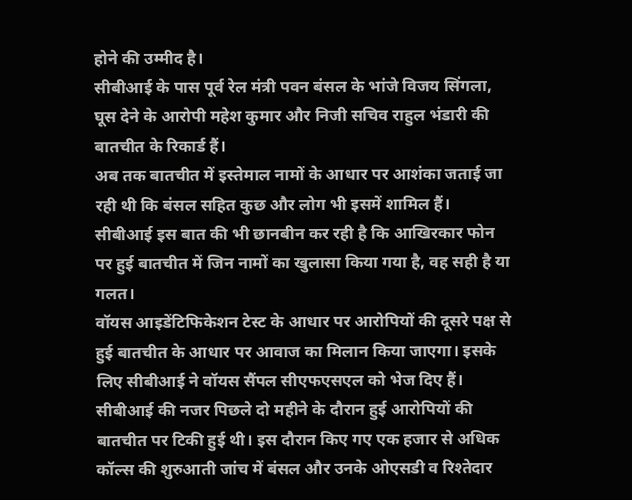होने की उम्मीद है।
सीबीआई के पास पूर्व रेल मंत्री पवन बंसल के भांजे विजय सिंगला, घूस देने के आरोपी महेश कुमार और निजी सचिव राहुल भंडारी की बातचीत के रिकार्ड हैं।
अब तक बातचीत में इस्तेमाल नामों के आधार पर आशंका जताई जा रही थी कि बंसल सहित कुछ और लोग भी इसमें शामिल हैं।
सीबीआई इस बात की भी छानबीन कर रही है कि आखिरकार फोन पर हुई बातचीत में जिन नामों का खुलासा किया गया है, वह सही है या गलत।
वॉयस आइडेंटिफिकेशन टेस्ट के आधार पर आरोपियों की दूसरे पक्ष से हुई बातचीत के आधार पर आवाज का मिलान किया जाएगा। इसके लिए सीबीआई ने वॉयस सैंपल सीएफएसएल को भेज दिए हैं।
सीबीआई की नजर पिछले दो महीने के दौरान हुई आरोपियों की बातचीत पर टिकी हुई थी। इस दौरान किए गए एक हजार से अधिक कॉल्स की शुरुआती जांच में बंसल और उनके ओएसडी व रिश्तेदार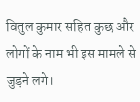वितुल कुमार सहित कुछ और लोगों के नाम भी इस मामले से जुड़ने लगे।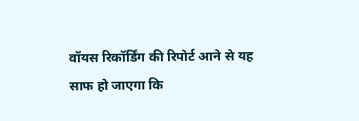वॉयस रिकॉर्डिंग की रिपोर्ट आने से यह साफ हो जाएगा कि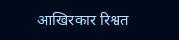आखिरकार रिश्वत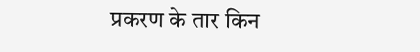प्रकरण के तार किन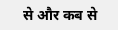से और कब से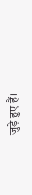जुड़े हुए हैं।